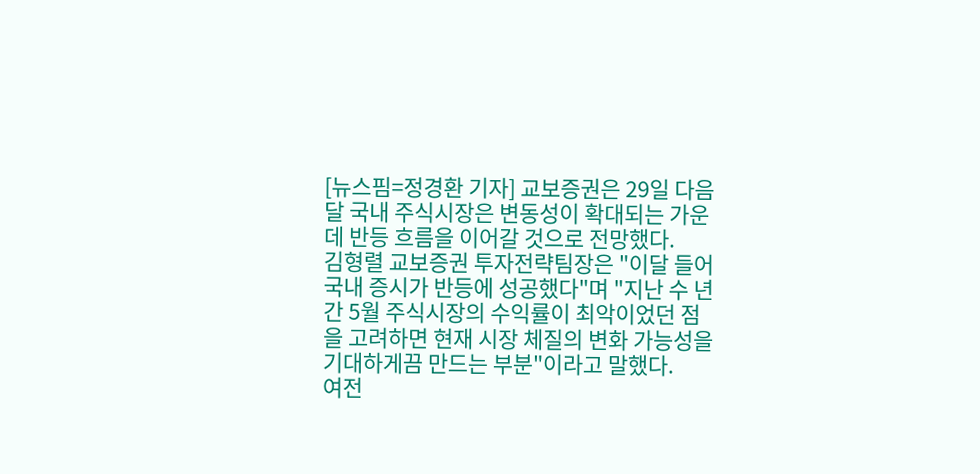[뉴스핌=정경환 기자] 교보증권은 29일 다음 달 국내 주식시장은 변동성이 확대되는 가운데 반등 흐름을 이어갈 것으로 전망했다.
김형렬 교보증권 투자전략팀장은 "이달 들어 국내 증시가 반등에 성공했다"며 "지난 수 년간 5월 주식시장의 수익률이 최악이었던 점을 고려하면 현재 시장 체질의 변화 가능성을 기대하게끔 만드는 부분"이라고 말했다.
여전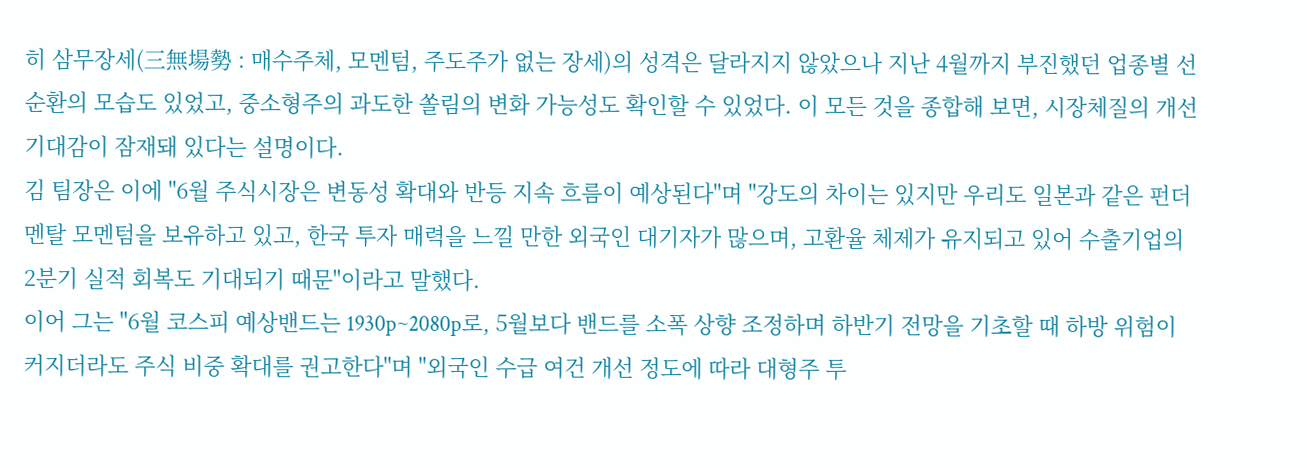히 삼무장세(三無場勢 : 매수주체, 모멘텀, 주도주가 없는 장세)의 성격은 달라지지 않았으나 지난 4월까지 부진했던 업종별 선순환의 모습도 있었고, 중소형주의 과도한 쏠림의 변화 가능성도 확인할 수 있었다. 이 모든 것을 종합해 보면, 시장체질의 개선 기대감이 잠재돼 있다는 설명이다.
김 팀장은 이에 "6월 주식시장은 변동성 확대와 반등 지속 흐름이 예상된다"며 "강도의 차이는 있지만 우리도 일본과 같은 펀더멘탈 모멘텀을 보유하고 있고, 한국 투자 매력을 느낄 만한 외국인 대기자가 많으며, 고환율 체제가 유지되고 있어 수출기업의 2분기 실적 회복도 기대되기 때문"이라고 말했다.
이어 그는 "6월 코스피 예상밴드는 1930p~2080p로, 5월보다 밴드를 소폭 상향 조정하며 하반기 전망을 기초할 때 하방 위험이 커지더라도 주식 비중 확대를 권고한다"며 "외국인 수급 여건 개선 정도에 따라 대형주 투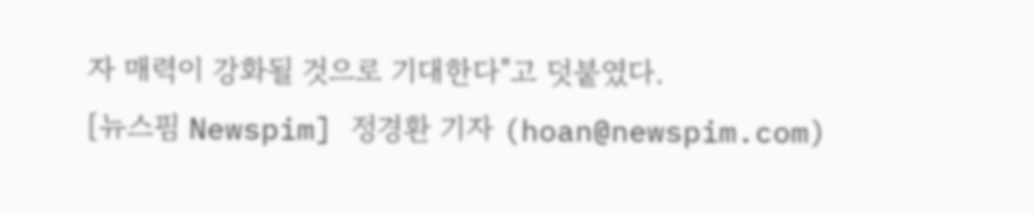자 매력이 강화될 것으로 기대한다"고 덧붙였다.
[뉴스핌 Newspim] 정경환 기자 (hoan@newspim.com)